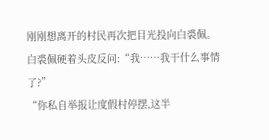刚刚想离开的村民再次把目光投向白裘佩。
白裘佩硬着头皮反问:“我……我干什么事情了?”
“你私自举报让度假村停摆,这半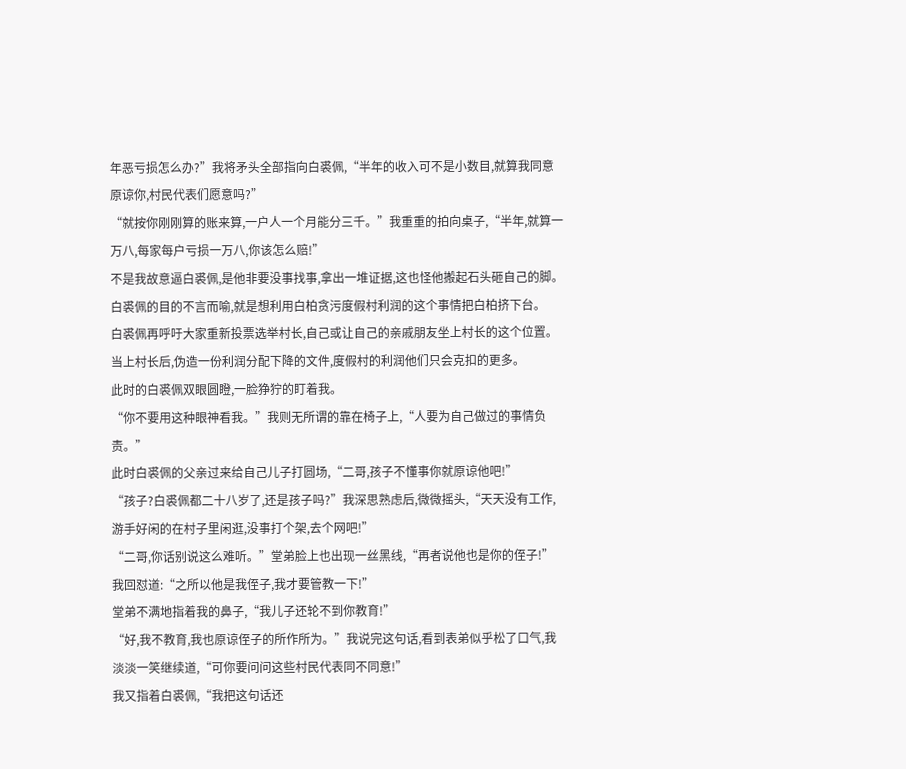年恶亏损怎么办?”我将矛头全部指向白裘佩,“半年的收入可不是小数目,就算我同意原谅你,村民代表们愿意吗?”
“就按你刚刚算的账来算,一户人一个月能分三千。”我重重的拍向桌子,“半年,就算一万八,每家每户亏损一万八,你该怎么赔!”
不是我故意逼白裘佩,是他非要没事找事,拿出一堆证据,这也怪他搬起石头砸自己的脚。
白裘佩的目的不言而喻,就是想利用白柏贪污度假村利润的这个事情把白柏挤下台。
白裘佩再呼吁大家重新投票选举村长,自己或让自己的亲戚朋友坐上村长的这个位置。
当上村长后,伪造一份利润分配下降的文件,度假村的利润他们只会克扣的更多。
此时的白裘佩双眼圆瞪,一脸狰狞的盯着我。
“你不要用这种眼神看我。”我则无所谓的靠在椅子上,“人要为自己做过的事情负责。”
此时白裘佩的父亲过来给自己儿子打圆场,“二哥,孩子不懂事你就原谅他吧!”
“孩子?白裘佩都二十八岁了,还是孩子吗?”我深思熟虑后,微微摇头,“天天没有工作,游手好闲的在村子里闲逛,没事打个架,去个网吧!”
“二哥,你话别说这么难听。”堂弟脸上也出现一丝黑线,“再者说他也是你的侄子!”
我回怼道:“之所以他是我侄子,我才要管教一下!”
堂弟不满地指着我的鼻子,“我儿子还轮不到你教育!”
“好,我不教育,我也原谅侄子的所作所为。”我说完这句话,看到表弟似乎松了口气,我淡淡一笑继续道,“可你要问问这些村民代表同不同意!”
我又指着白裘佩,“我把这句话还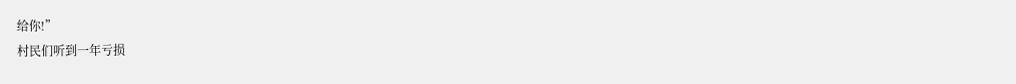给你!”
村民们听到一年亏损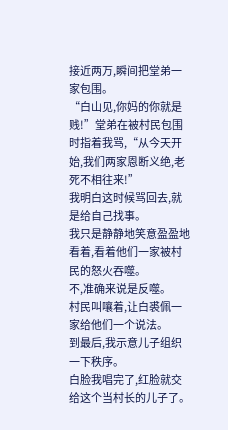接近两万,瞬间把堂弟一家包围。
“白山见,你妈的你就是贱!”堂弟在被村民包围时指着我骂,“从今天开始,我们两家恩断义绝,老死不相往来!”
我明白这时候骂回去,就是给自己找事。
我只是静静地笑意盈盈地看着,看着他们一家被村民的怒火吞噬。
不,准确来说是反噬。
村民叫嚷着,让白裘佩一家给他们一个说法。
到最后,我示意儿子组织一下秩序。
白脸我唱完了,红脸就交给这个当村长的儿子了。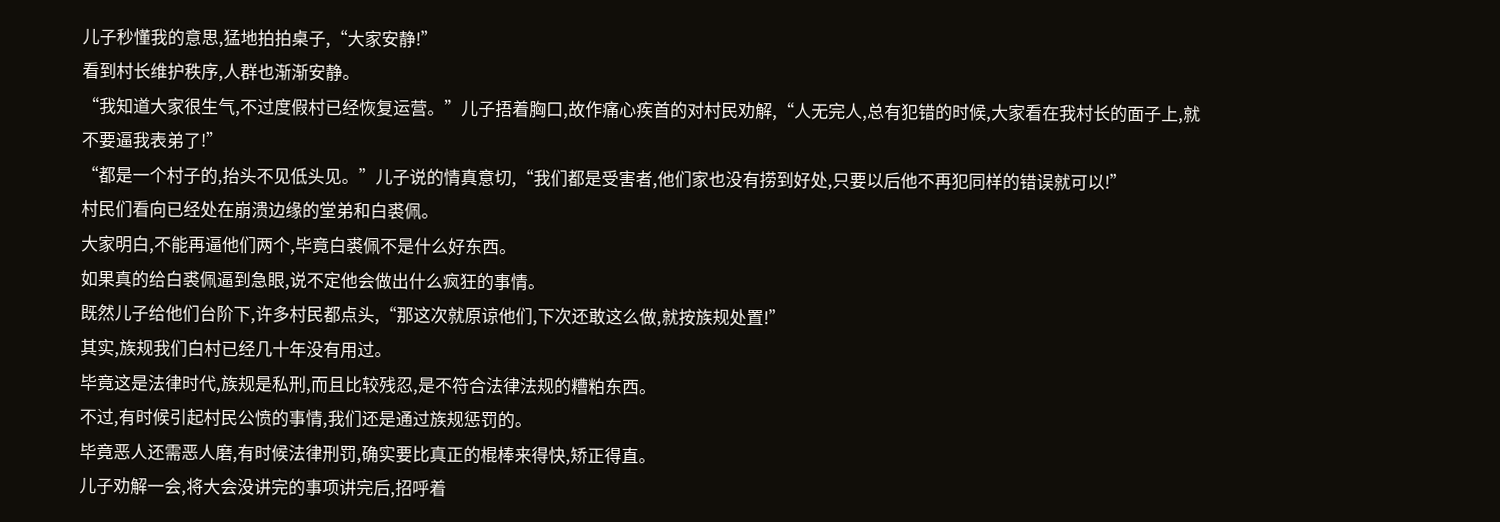儿子秒懂我的意思,猛地拍拍桌子,“大家安静!”
看到村长维护秩序,人群也渐渐安静。
“我知道大家很生气,不过度假村已经恢复运营。”儿子捂着胸口,故作痛心疾首的对村民劝解,“人无完人,总有犯错的时候,大家看在我村长的面子上,就不要逼我表弟了!”
“都是一个村子的,抬头不见低头见。”儿子说的情真意切,“我们都是受害者,他们家也没有捞到好处,只要以后他不再犯同样的错误就可以!”
村民们看向已经处在崩溃边缘的堂弟和白裘佩。
大家明白,不能再逼他们两个,毕竟白裘佩不是什么好东西。
如果真的给白裘佩逼到急眼,说不定他会做出什么疯狂的事情。
既然儿子给他们台阶下,许多村民都点头,“那这次就原谅他们,下次还敢这么做,就按族规处置!”
其实,族规我们白村已经几十年没有用过。
毕竟这是法律时代,族规是私刑,而且比较残忍,是不符合法律法规的糟粕东西。
不过,有时候引起村民公愤的事情,我们还是通过族规惩罚的。
毕竟恶人还需恶人磨,有时候法律刑罚,确实要比真正的棍棒来得快,矫正得直。
儿子劝解一会,将大会没讲完的事项讲完后,招呼着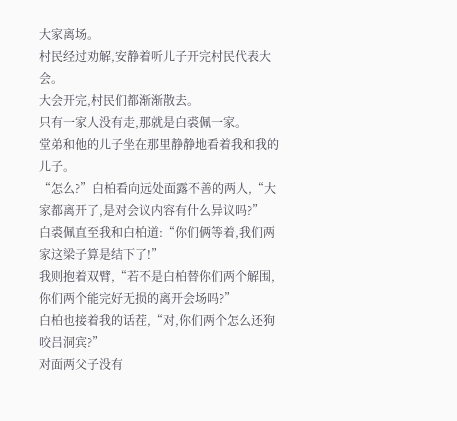大家离场。
村民经过劝解,安静着听儿子开完村民代表大会。
大会开完,村民们都渐渐散去。
只有一家人没有走,那就是白裘佩一家。
堂弟和他的儿子坐在那里静静地看着我和我的儿子。
“怎么?”白柏看向远处面露不善的两人,“大家都离开了,是对会议内容有什么异议吗?”
白裘佩直至我和白柏道:“你们俩等着,我们两家这梁子算是结下了!”
我则抱着双臂,“若不是白柏替你们两个解围,你们两个能完好无损的离开会场吗?”
白柏也接着我的话茬,“对,你们两个怎么还狗咬吕洞宾?”
对面两父子没有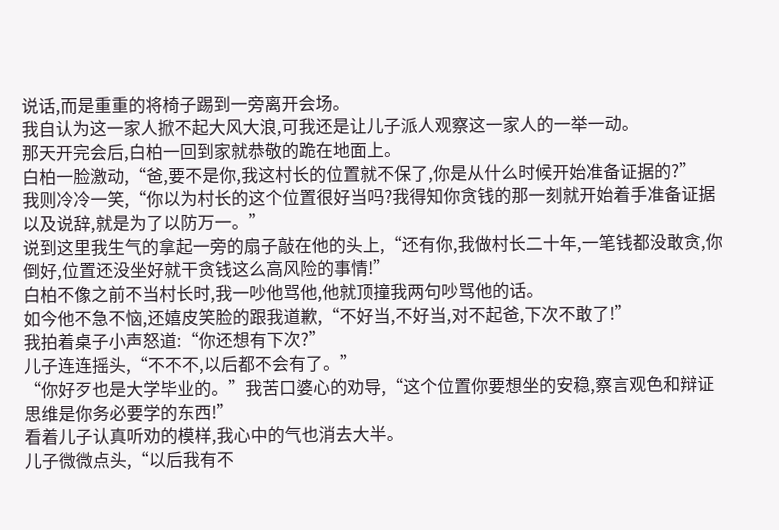说话,而是重重的将椅子踢到一旁离开会场。
我自认为这一家人掀不起大风大浪,可我还是让儿子派人观察这一家人的一举一动。
那天开完会后,白柏一回到家就恭敬的跪在地面上。
白柏一脸激动,“爸,要不是你,我这村长的位置就不保了,你是从什么时候开始准备证据的?”
我则冷冷一笑,“你以为村长的这个位置很好当吗?我得知你贪钱的那一刻就开始着手准备证据以及说辞,就是为了以防万一。”
说到这里我生气的拿起一旁的扇子敲在他的头上,“还有你,我做村长二十年,一笔钱都没敢贪,你倒好,位置还没坐好就干贪钱这么高风险的事情!”
白柏不像之前不当村长时,我一吵他骂他,他就顶撞我两句吵骂他的话。
如今他不急不恼,还嬉皮笑脸的跟我道歉,“不好当,不好当,对不起爸,下次不敢了!”
我拍着桌子小声怒道:“你还想有下次?”
儿子连连摇头,“不不不,以后都不会有了。”
“你好歹也是大学毕业的。”我苦口婆心的劝导,“这个位置你要想坐的安稳,察言观色和辩证思维是你务必要学的东西!”
看着儿子认真听劝的模样,我心中的气也消去大半。
儿子微微点头,“以后我有不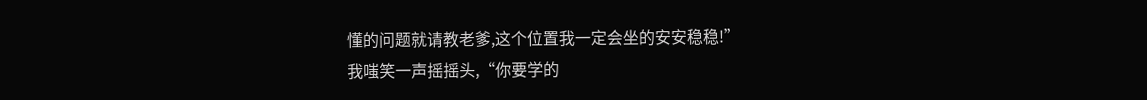懂的问题就请教老爹,这个位置我一定会坐的安安稳稳!”
我嗤笑一声摇摇头,“你要学的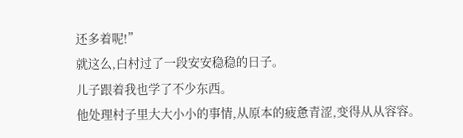还多着呢!”
就这么,白村过了一段安安稳稳的日子。
儿子跟着我也学了不少东西。
他处理村子里大大小小的事情,从原本的疲惫青涩,变得从从容容。